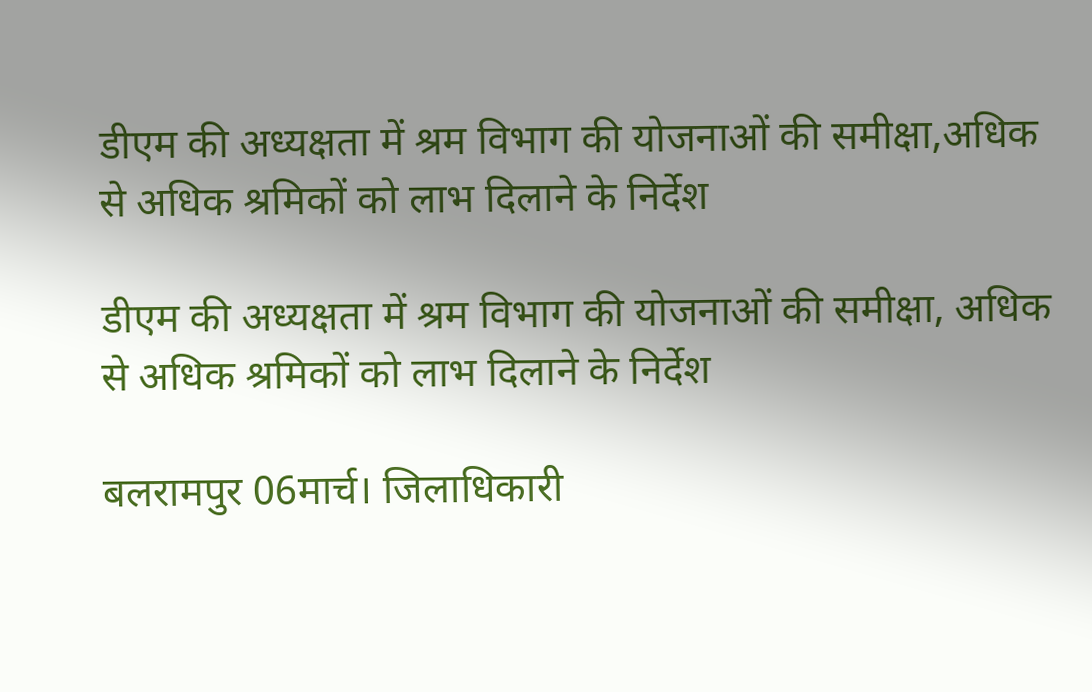डीएम की अध्यक्षता में श्रम विभाग की योजनाओं की समीक्षा,अधिक से अधिक श्रमिकों को लाभ दिलाने के निर्देश

डीएम की अध्यक्षता में श्रम विभाग की योजनाओं की समीक्षा, अधिक से अधिक श्रमिकों को लाभ दिलाने के निर्देश

बलरामपुर 06मार्च। जिलाधिकारी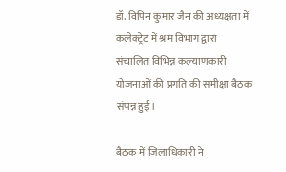डॉ. विपिन कुमार जैन की अध्यक्षता में कलेक्ट्रेट में श्रम विभाग द्वारा संचालित विभिन्न कल्याणकारी योजनाओं की प्रगति की समीक्षा बैठक संपन्न हुई।

बैठक में जिलाधिकारी ने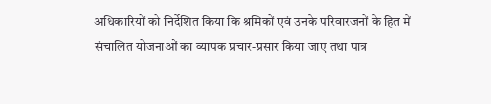अधिकारियों को निर्देशित किया कि श्रमिकों एवं उनके परिवारजनों के हित में संचालित योजनाओं का व्यापक प्रचार-प्रसार किया जाए तथा पात्र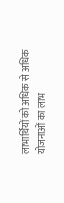लाभार्थियों को अधिक से अधिक योजनाओं का लाभ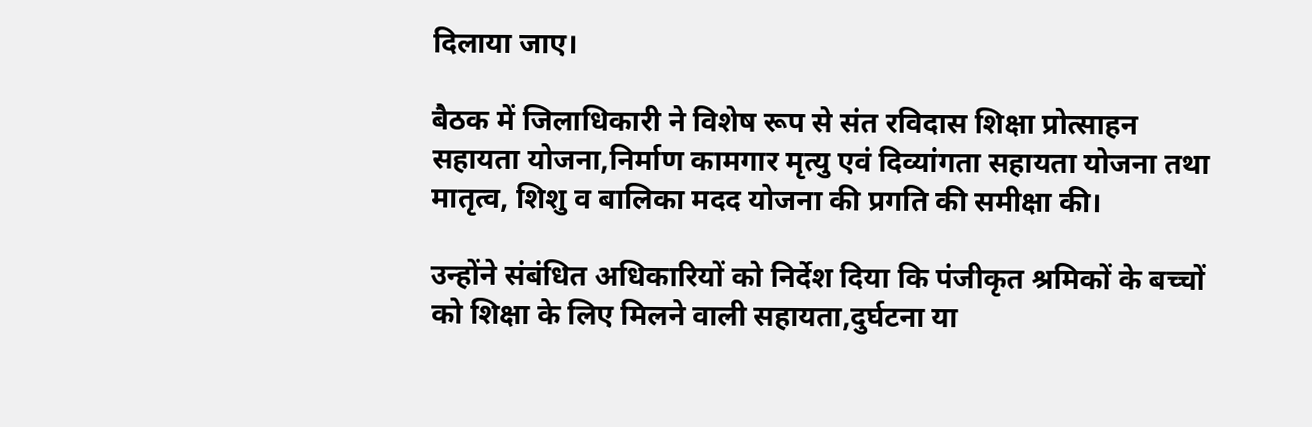दिलाया जाए।

बैठक में जिलाधिकारी ने विशेष रूप से संत रविदास शिक्षा प्रोत्साहन सहायता योजना,निर्माण कामगार मृत्यु एवं दिव्यांगता सहायता योजना तथा मातृत्व, शिशु व बालिका मदद योजना की प्रगति की समीक्षा की।

उन्होंने संबंधित अधिकारियों को निर्देश दिया कि पंजीकृत श्रमिकों के बच्चों को शिक्षा के लिए मिलने वाली सहायता,दुर्घटना या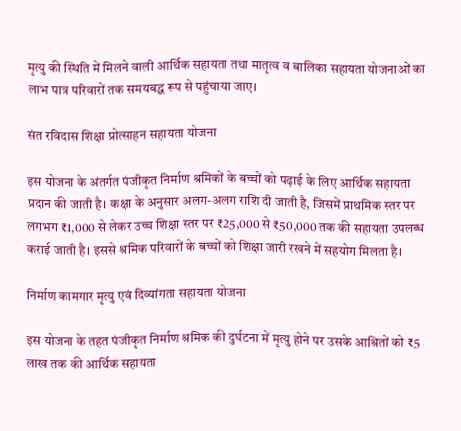मृत्यु की स्थिति में मिलने वाली आर्थिक सहायता तथा मातृत्व व बालिका सहायता योजनाओं का लाभ पात्र परिवारों तक समयबद्ध रूप से पहुंचाया जाए।

संत रविदास शिक्षा प्रोत्साहन सहायता योजना

इस योजना के अंतर्गत पंजीकृत निर्माण श्रमिकों के बच्चों को पढ़ाई के लिए आर्थिक सहायता प्रदान की जाती है। कक्षा के अनुसार अलग-अलग राशि दी जाती है, जिसमें प्राथमिक स्तर पर लगभग ₹1,000 से लेकर उच्च शिक्षा स्तर पर ₹25,000 से ₹50,000 तक की सहायता उपलब्ध कराई जाती है। इससे श्रमिक परिवारों के बच्चों को शिक्षा जारी रखने में सहयोग मिलता है।

निर्माण कामगार मृत्यु एवं दिव्यांगता सहायता योजना

इस योजना के तहत पंजीकृत निर्माण श्रमिक की दुर्घटना में मृत्यु होने पर उसके आश्रितों को ₹5 लाख तक की आर्थिक सहायता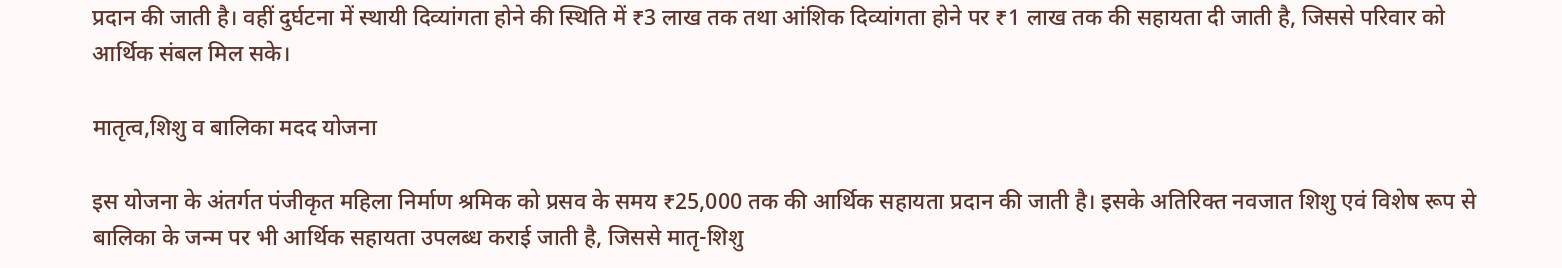प्रदान की जाती है। वहीं दुर्घटना में स्थायी दिव्यांगता होने की स्थिति में ₹3 लाख तक तथा आंशिक दिव्यांगता होने पर ₹1 लाख तक की सहायता दी जाती है, जिससे परिवार को आर्थिक संबल मिल सके।

मातृत्व,शिशु व बालिका मदद योजना

इस योजना के अंतर्गत पंजीकृत महिला निर्माण श्रमिक को प्रसव के समय ₹25,000 तक की आर्थिक सहायता प्रदान की जाती है। इसके अतिरिक्त नवजात शिशु एवं विशेष रूप से बालिका के जन्म पर भी आर्थिक सहायता उपलब्ध कराई जाती है, जिससे मातृ-शिशु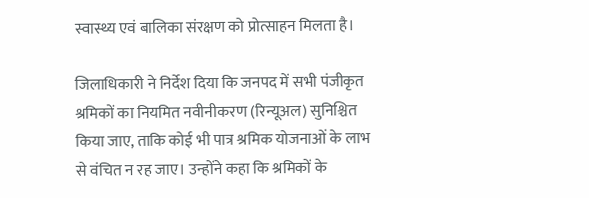स्वास्थ्य एवं बालिका संरक्षण को प्रोत्साहन मिलता है।

जिलाधिकारी ने निर्देश दिया कि जनपद में सभी पंजीकृत श्रमिकों का नियमित नवीनीकरण (रिन्यूअल) सुनिश्चित किया जाए, ताकि कोई भी पात्र श्रमिक योजनाओं के लाभ से वंचित न रह जाए। उन्होंने कहा कि श्रमिकों के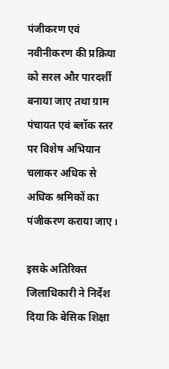पंजीकरण एवं नवीनीकरण की प्रक्रिया को सरल और पारदर्शी बनाया जाए तथा ग्राम पंचायत एवं ब्लॉक स्तर पर विशेष अभियान चलाकर अधिक से अधिक श्रमिकों का पंजीकरण कराया जाए।

इसके अतिरिक्त जिलाधिकारी ने निर्देश दिया कि बेसिक शिक्षा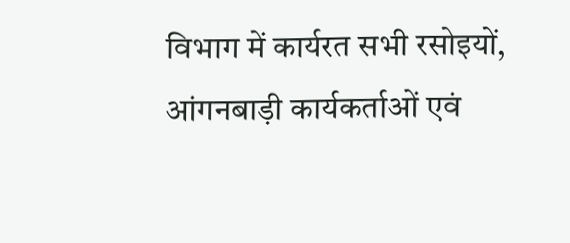विभाग में कार्यरत सभी रसोइयों, आंगनबाड़ी कार्यकर्ताओं एवं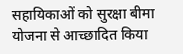सहायिकाओं को सुरक्षा बीमा योजना से आच्छादित किया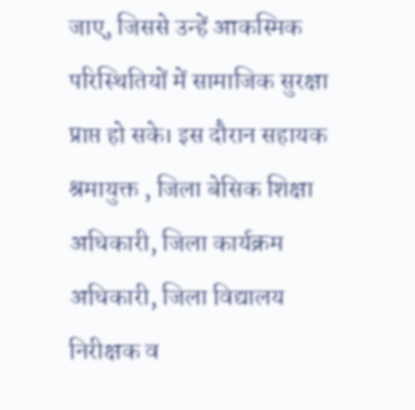जाए, जिससे उन्हें आकस्मिक परिस्थितियों में सामाजिक सुरक्षा प्राप्त हो सके। इस दौरान सहायक श्रमायुक्त , जिला बेसिक शिक्षा अधिकारी, जिला कार्यक्रम अधिकारी, जिला विद्यालय निरीक्षक व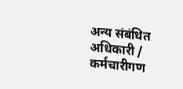अन्य संबंधित अधिकारी / कर्मचारीगण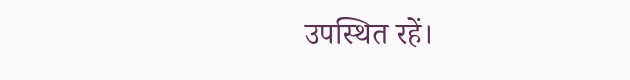उपस्थित रहें।